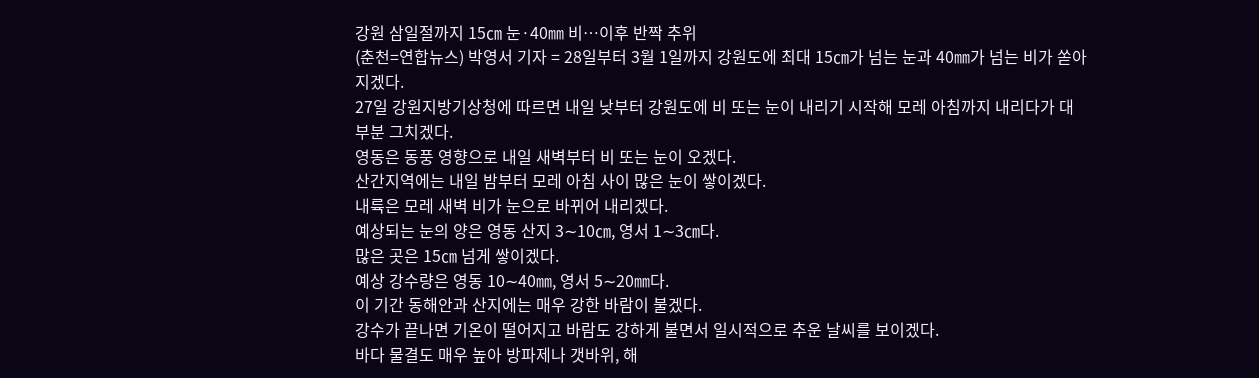강원 삼일절까지 15㎝ 눈·40㎜ 비…이후 반짝 추위
(춘천=연합뉴스) 박영서 기자 = 28일부터 3월 1일까지 강원도에 최대 15㎝가 넘는 눈과 40㎜가 넘는 비가 쏟아지겠다.
27일 강원지방기상청에 따르면 내일 낮부터 강원도에 비 또는 눈이 내리기 시작해 모레 아침까지 내리다가 대부분 그치겠다.
영동은 동풍 영향으로 내일 새벽부터 비 또는 눈이 오겠다.
산간지역에는 내일 밤부터 모레 아침 사이 많은 눈이 쌓이겠다.
내륙은 모레 새벽 비가 눈으로 바뀌어 내리겠다.
예상되는 눈의 양은 영동 산지 3∼10㎝, 영서 1∼3㎝다.
많은 곳은 15㎝ 넘게 쌓이겠다.
예상 강수량은 영동 10∼40㎜, 영서 5∼20㎜다.
이 기간 동해안과 산지에는 매우 강한 바람이 불겠다.
강수가 끝나면 기온이 떨어지고 바람도 강하게 불면서 일시적으로 추운 날씨를 보이겠다.
바다 물결도 매우 높아 방파제나 갯바위, 해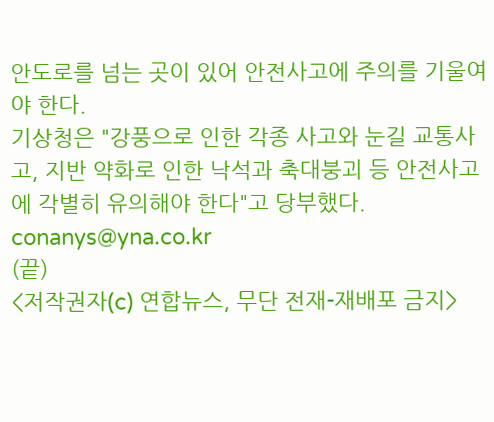안도로를 넘는 곳이 있어 안전사고에 주의를 기울여야 한다.
기상청은 "강풍으로 인한 각종 사고와 눈길 교통사고, 지반 약화로 인한 낙석과 축대붕괴 등 안전사고에 각별히 유의해야 한다"고 당부했다.
conanys@yna.co.kr
(끝)
<저작권자(c) 연합뉴스, 무단 전재-재배포 금지>